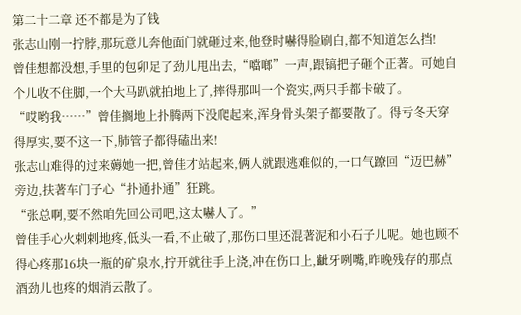第二十二章 还不都是为了钱
张志山刚一拧脖,那玩意儿奔他面门就砸过来,他登时嚇得脸刷白,都不知道怎么挡!
曾佳想都没想,手里的包卯足了劲儿甩出去,“噹啷”一声,跟镐把子砸个正著。可她自个儿收不住脚,一个大马趴就拍地上了,摔得那叫一个瓷实,两只手都卡破了。
“哎哟我……”曾佳搁地上扑腾两下没爬起来,浑身骨头架子都要散了。得亏冬天穿得厚实,要不这一下,肺管子都得磕出来!
张志山难得的过来薅她一把,曾佳才站起来,俩人就跟逃难似的,一口气蹽回“迈巴赫”旁边,扶著车门子心“扑通扑通”狂跳。
“张总啊,要不然咱先回公司吧,这太嚇人了。”
曾佳手心火剌剌地疼,低头一看,不止破了,那伤口里还混著泥和小石子儿呢。她也顾不得心疼那16块一瓶的矿泉水,拧开就往手上浇,冲在伤口上,齜牙咧嘴,昨晚残存的那点酒劲儿也疼的烟消云散了。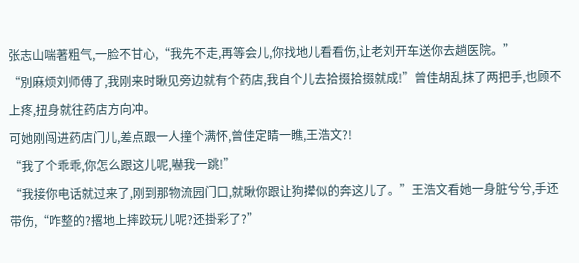张志山喘著粗气,一脸不甘心,“我先不走,再等会儿,你找地儿看看伤,让老刘开车送你去趟医院。”
“別麻烦刘师傅了,我刚来时瞅见旁边就有个药店,我自个儿去拾掇拾掇就成!”曾佳胡乱抹了两把手,也顾不上疼,扭身就往药店方向冲。
可她刚闯进药店门儿,差点跟一人撞个满怀,曾佳定睛一瞧,王浩文?!
“我了个乖乖,你怎么跟这儿呢,嚇我一跳!”
“我接你电话就过来了,刚到那物流园门口,就瞅你跟让狗撵似的奔这儿了。”王浩文看她一身脏兮兮,手还带伤,“咋整的?撂地上摔跤玩儿呢?还掛彩了?”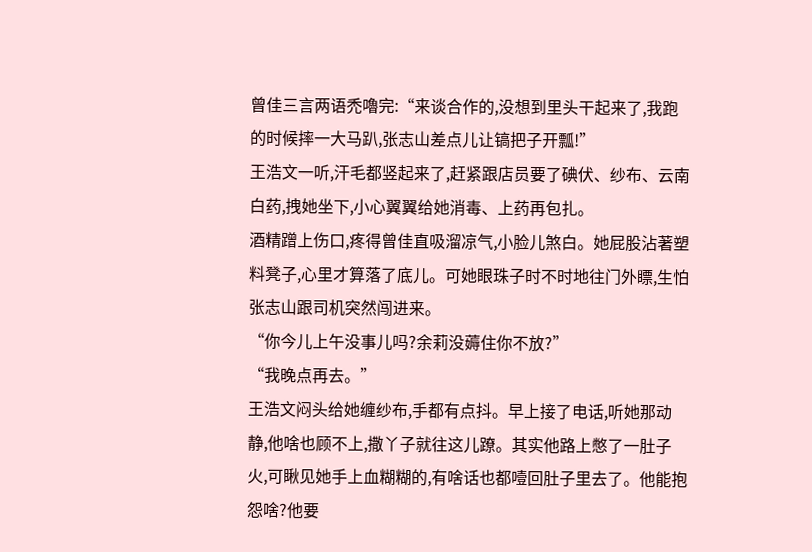曾佳三言两语禿嚕完:“来谈合作的,没想到里头干起来了,我跑的时候摔一大马趴,张志山差点儿让镐把子开瓢!”
王浩文一听,汗毛都竖起来了,赶紧跟店员要了碘伏、纱布、云南白药,拽她坐下,小心翼翼给她消毒、上药再包扎。
酒精蹭上伤口,疼得曾佳直吸溜凉气,小脸儿煞白。她屁股沾著塑料凳子,心里才算落了底儿。可她眼珠子时不时地往门外瞟,生怕张志山跟司机突然闯进来。
“你今儿上午没事儿吗?余莉没薅住你不放?”
“我晚点再去。”
王浩文闷头给她缠纱布,手都有点抖。早上接了电话,听她那动静,他啥也顾不上,撒丫子就往这儿蹽。其实他路上憋了一肚子火,可瞅见她手上血糊糊的,有啥话也都噎回肚子里去了。他能抱怨啥?他要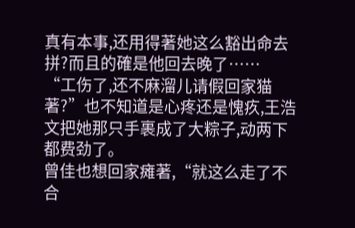真有本事,还用得著她这么豁出命去拼?而且的確是他回去晚了……
“工伤了,还不麻溜儿请假回家猫著?”也不知道是心疼还是愧疚,王浩文把她那只手裹成了大粽子,动两下都费劲了。
曾佳也想回家瘫著,“就这么走了不合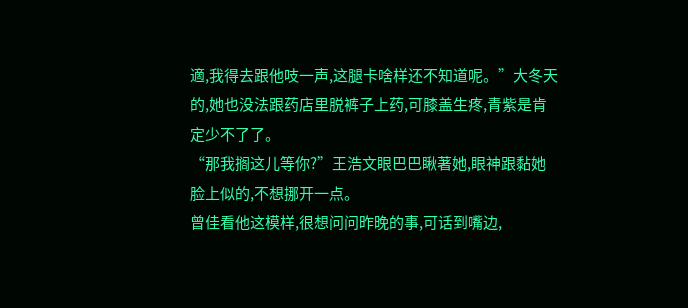適,我得去跟他吱一声,这腿卡啥样还不知道呢。”大冬天的,她也没法跟药店里脱裤子上药,可膝盖生疼,青紫是肯定少不了了。
“那我搁这儿等你?”王浩文眼巴巴瞅著她,眼神跟黏她脸上似的,不想挪开一点。
曾佳看他这模样,很想问问昨晚的事,可话到嘴边,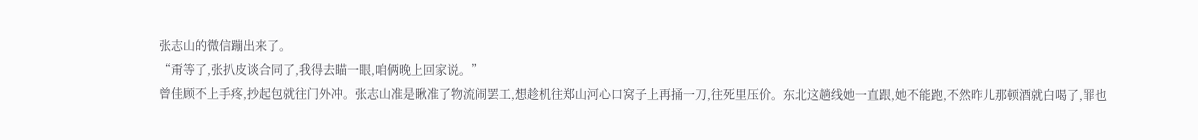张志山的微信蹦出来了。
“甭等了,张扒皮谈合同了,我得去瞄一眼,咱俩晚上回家说。”
曾佳顾不上手疼,抄起包就往门外冲。张志山准是瞅准了物流闹罢工,想趁机往郑山河心口窝子上再捅一刀,往死里压价。东北这趟线她一直跟,她不能跑,不然昨儿那顿酒就白喝了,罪也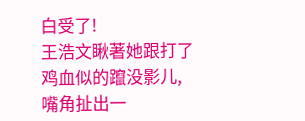白受了!
王浩文瞅著她跟打了鸡血似的躥没影儿,嘴角扯出一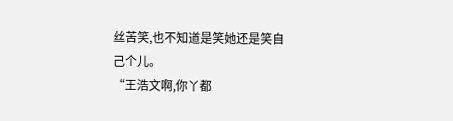丝苦笑,也不知道是笑她还是笑自己个儿。
“王浩文啊,你丫都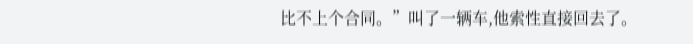比不上个合同。”叫了一辆车,他索性直接回去了。